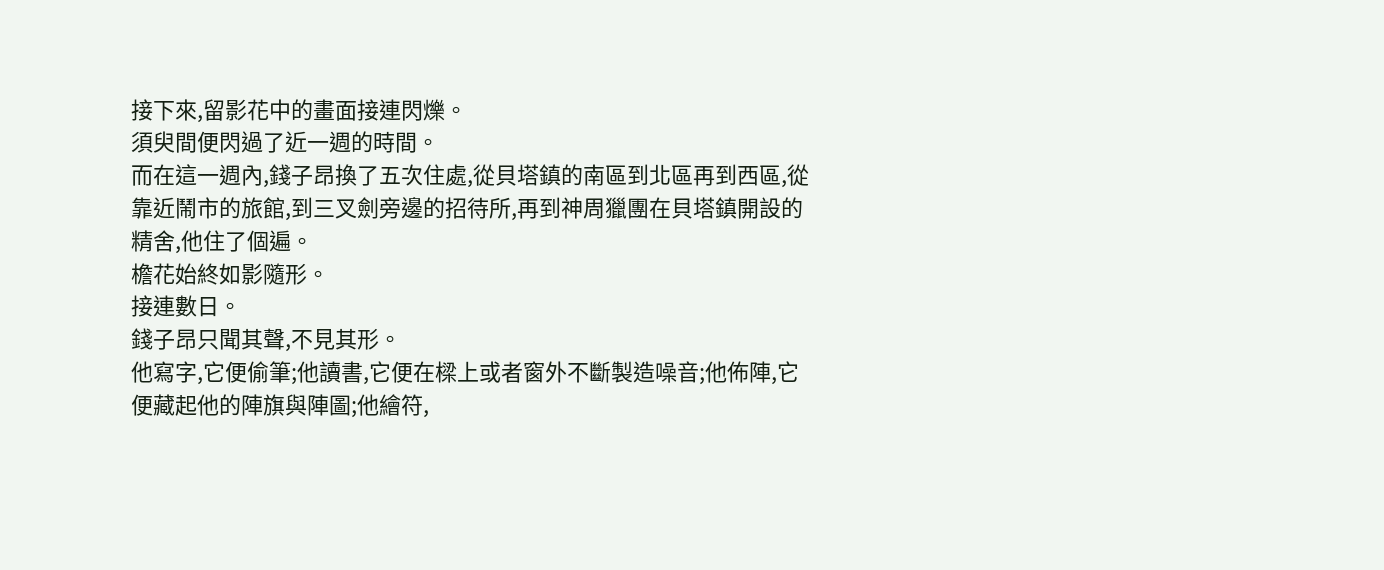接下來,留影花中的畫面接連閃爍。
須臾間便閃過了近一週的時間。
而在這一週內,錢子昂換了五次住處,從貝塔鎮的南區到北區再到西區,從靠近鬧市的旅館,到三叉劍旁邊的招待所,再到神周獵團在貝塔鎮開設的精舍,他住了個遍。
檐花始終如影隨形。
接連數日。
錢子昂只聞其聲,不見其形。
他寫字,它便偷筆;他讀書,它便在樑上或者窗外不斷製造噪音;他佈陣,它便藏起他的陣旗與陣圖;他繪符,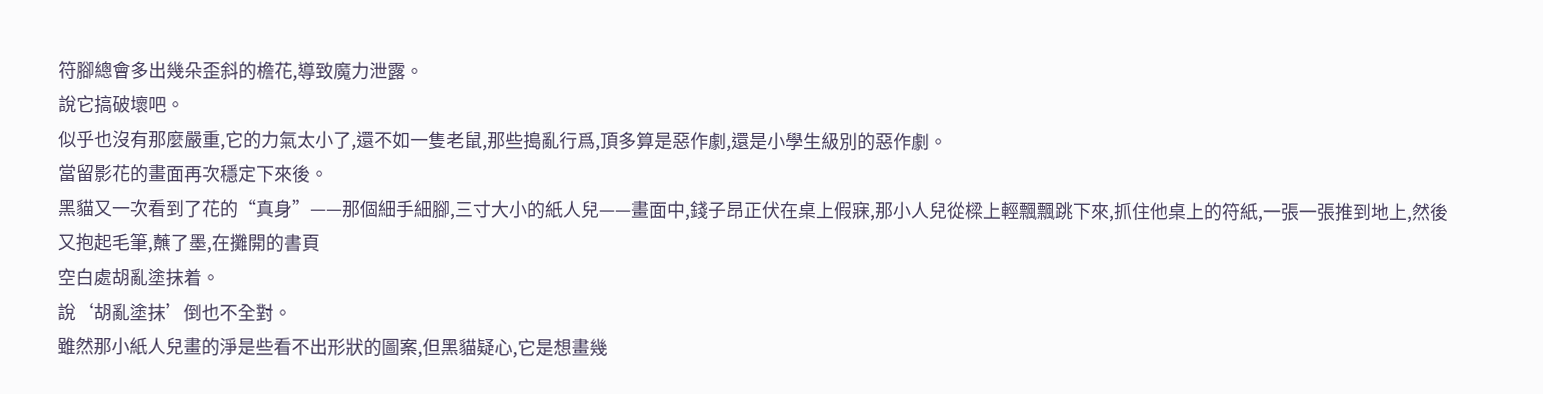符腳總會多出幾朵歪斜的檐花,導致魔力泄露。
說它搞破壞吧。
似乎也沒有那麼嚴重,它的力氣太小了,還不如一隻老鼠,那些搗亂行爲,頂多算是惡作劇,還是小學生級別的惡作劇。
當留影花的畫面再次穩定下來後。
黑貓又一次看到了花的“真身”——那個細手細腳,三寸大小的紙人兒——畫面中,錢子昂正伏在桌上假寐,那小人兒從樑上輕飄飄跳下來,抓住他桌上的符紙,一張一張推到地上,然後又抱起毛筆,蘸了墨,在攤開的書頁
空白處胡亂塗抹着。
說‘胡亂塗抹’倒也不全對。
雖然那小紙人兒畫的淨是些看不出形狀的圖案,但黑貓疑心,它是想畫幾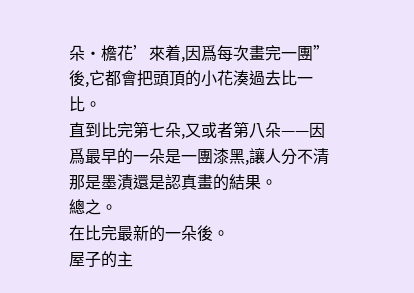朵·檐花’來着,因爲每次畫完一團”後,它都會把頭頂的小花湊過去比一比。
直到比完第七朵,又或者第八朵——因爲最早的一朵是一團漆黑,讓人分不清那是墨漬還是認真畫的結果。
總之。
在比完最新的一朵後。
屋子的主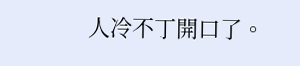人冷不丁開口了。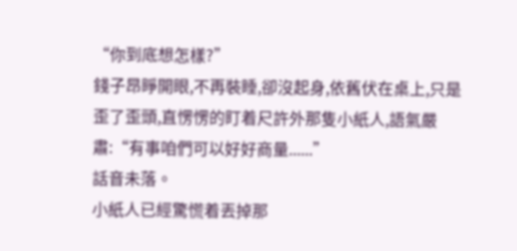“你到底想怎樣?”
錢子昂睜開眼,不再裝睡,卻沒起身,依舊伏在桌上,只是歪了歪頭,直愣愣的盯着尺許外那隻小紙人,語氣嚴肅:“有事咱們可以好好商量......”
話音未落。
小紙人已經驚慌着丟掉那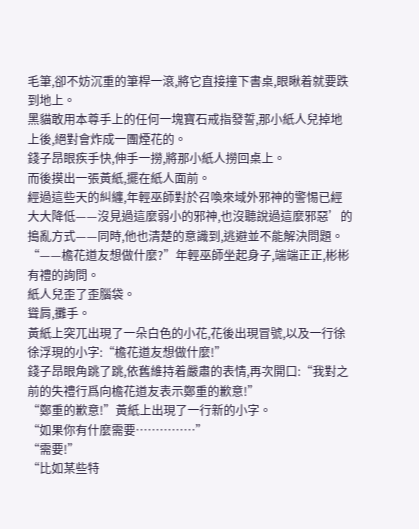毛筆,卻不妨沉重的筆桿一滾,將它直接撞下書桌,眼瞅着就要跌到地上。
黑貓敢用本尊手上的任何一塊寶石戒指發誓,那小紙人兒掉地上後,絕對會炸成一團煙花的。
錢子昂眼疾手快,伸手一撈,將那小紙人撈回桌上。
而後摸出一張黃紙,擺在紙人面前。
經過這些天的糾纏,年輕巫師對於召喚來域外邪神的警惕已經大大降低——沒見過這麼弱小的邪神,也沒聽說過這麼邪惡’的搗亂方式——同時,他也清楚的意識到,逃避並不能解決問題。
“——檐花道友想做什麼?”年輕巫師坐起身子,端端正正,彬彬有禮的詢問。
紙人兒歪了歪腦袋。
聳肩,攤手。
黃紙上突兀出現了一朵白色的小花,花後出現冒號,以及一行徐徐浮現的小字:“檐花道友想做什麼!”
錢子昂眼角跳了跳,依舊維持着嚴肅的表情,再次開口:“我對之前的失禮行爲向檐花道友表示鄭重的歉意!”
“鄭重的歉意!”黃紙上出現了一行新的小字。
“如果你有什麼需要……………”
“需要!”
“比如某些特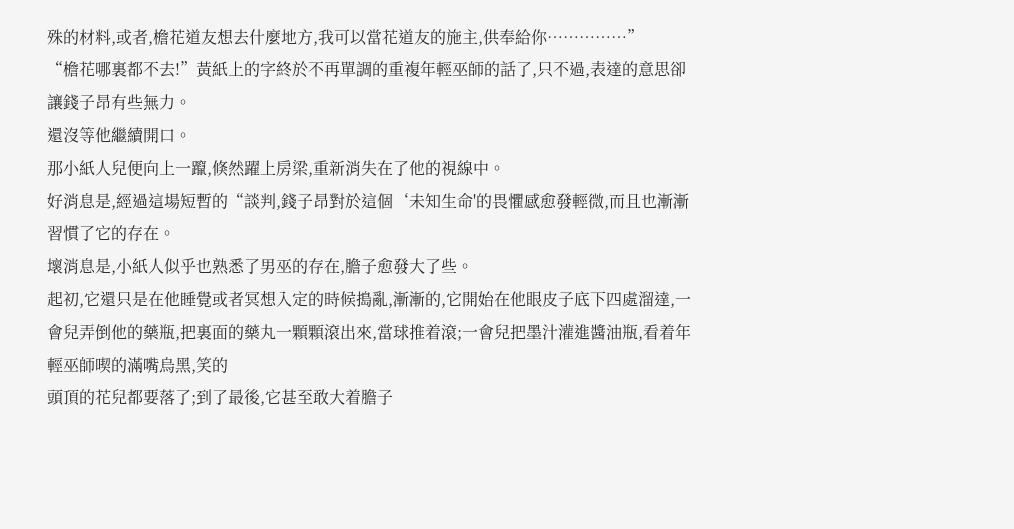殊的材料,或者,檐花道友想去什麼地方,我可以當花道友的施主,供奉給你……………”
“檐花哪裏都不去!”黃紙上的字終於不再單調的重複年輕巫師的話了,只不過,表達的意思卻讓錢子昂有些無力。
還沒等他繼續開口。
那小紙人兒便向上一躥,倏然躍上房梁,重新消失在了他的視線中。
好消息是,經過這場短暫的“談判,錢子昂對於這個‘未知生命'的畏懼感愈發輕微,而且也漸漸習慣了它的存在。
壞消息是,小紙人似乎也熟悉了男巫的存在,膽子愈發大了些。
起初,它還只是在他睡覺或者冥想入定的時候搗亂,漸漸的,它開始在他眼皮子底下四處溜達,一會兒弄倒他的藥瓶,把裏面的藥丸一顆顆滾出來,當球推着滾;一會兒把墨汁灌進醬油瓶,看着年輕巫師喫的滿嘴烏黑,笑的
頭頂的花兒都要落了;到了最後,它甚至敢大着膽子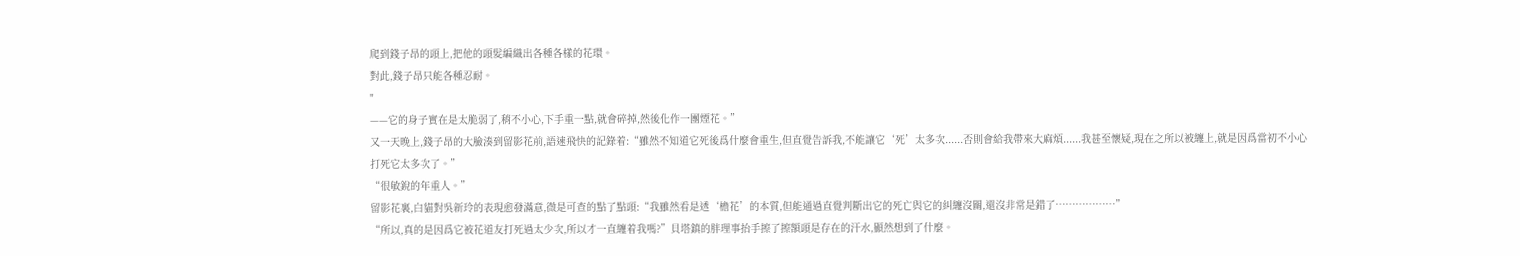爬到錢子昂的頭上,把他的頭髮編織出各種各樣的花環。
對此,錢子昂只能各種忍耐。
"
——它的身子實在是太脆弱了,稍不小心,下手重一點,就會碎掉,然後化作一團煙花。”
又一天晚上,錢子昂的大臉湊到留影花前,語速飛快的記錄着:“雖然不知道它死後爲什麼會重生,但直覺告訴我,不能讓它‘死’太多次......否則會給我帶來大麻煩......我甚至懷疑,現在之所以被纏上,就是因爲當初不小心
打死它太多次了。”
“很敏銳的年重人。”
留影花裏,白貓對吳新玲的表現愈發滿意,微是可查的點了點頭:“我雖然看是透‘檐花’的本質,但能通過直覺判斷出它的死亡與它的糾纏沒關,還沒非常是錯了………………”
“所以,真的是因爲它被花道友打死過太少次,所以才一直纏着我嗎?”貝塔鎮的胖理事抬手擦了擦額頭是存在的汗水,顯然想到了什麼。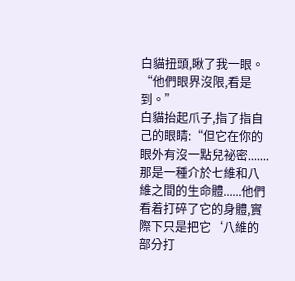白貓扭頭,瞅了我一眼。
“他們眼界沒限,看是到。”
白貓抬起爪子,指了指自己的眼睛:“但它在你的眼外有沒一點兒祕密.......那是一種介於七維和八維之間的生命體......他們看着打碎了它的身體,實際下只是把它‘八維的部分打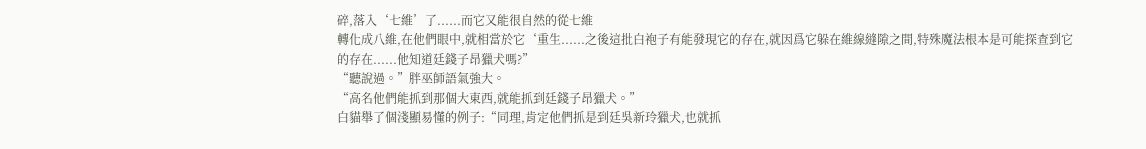碎,落入‘七維’了......而它又能很自然的從七維
轉化成八維,在他們眼中,就相當於它‘重生......之後這批白袍子有能發現它的存在,就因爲它躲在維線縫隙之間,特殊魔法根本是可能探查到它的存在......他知道廷錢子昂獵犬嗎?”
“聽說過。”胖巫師語氣強大。
“高名他們能抓到那個大東西,就能抓到廷錢子昂獵犬。”
白貓舉了個淺顯易懂的例子:“同理,肯定他們抓是到廷吳新玲獵犬,也就抓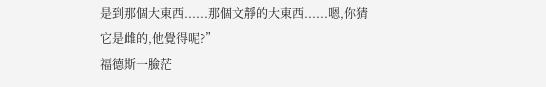是到那個大東西......那個文靜的大東西......嗯,你猜它是雌的,他覺得呢?”
福德斯一臉茫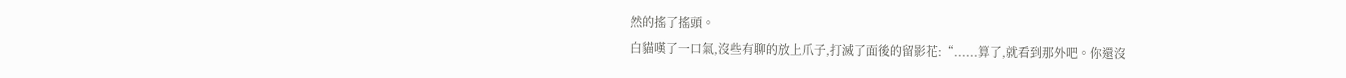然的搖了搖頭。
白貓嘆了一口氣,沒些有聊的放上爪子,打滅了面後的留影花:“......算了,就看到那外吧。你還沒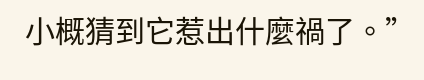小概猜到它惹出什麼禍了。”